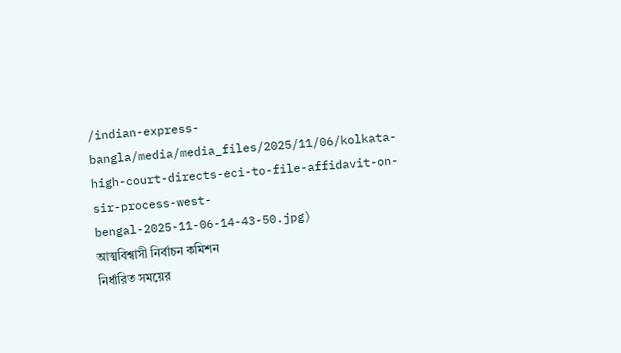/indian-express-bangla/media/media_files/2025/11/06/kolkata-high-court-directs-eci-to-file-affidavit-on-sir-process-west-bengal-2025-11-06-14-43-50.jpg)
আত্মবিশ্বাসী নির্বাচন কমিশন
নির্ধারিত সময়ের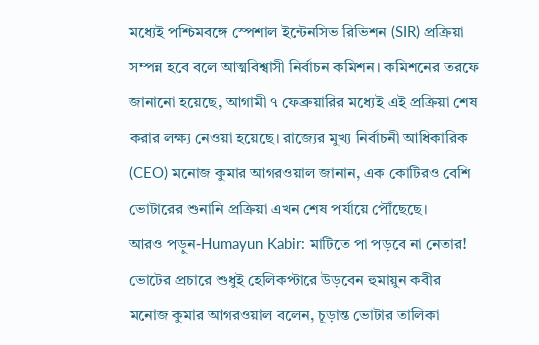মধ্যেই পশ্চিমবঙ্গে স্পেশাল ইন্টেনসিভ রিভিশন (SIR) প্রক্রিয়া সম্পন্ন হবে বলে আত্মবিশ্বাসী নির্বাচন কমিশন। কমিশনের তরফে জানানো হয়েছে, আগামী ৭ ফেব্রুয়ারির মধ্যেই এই প্রক্রিয়া শেষ করার লক্ষ্য নেওয়া হয়েছে। রাজ্যের মুখ্য নির্বাচনী আধিকারিক (CEO) মনোজ কুমার আগরওয়াল জানান, এক কোটিরও বেশি ভোটারের শুনানি প্রক্রিয়া এখন শেষ পর্যায়ে পৌঁছেছে।
আরও পড়ুন-Humayun Kabir: মাটিতে পা পড়বে না নেতার! ভোটের প্রচারে শুধুই হেলিকপ্টারে উড়বেন হুমায়ুন কবীর
মনোজ কুমার আগরওয়াল বলেন, চূড়ান্ত ভোটার তালিকা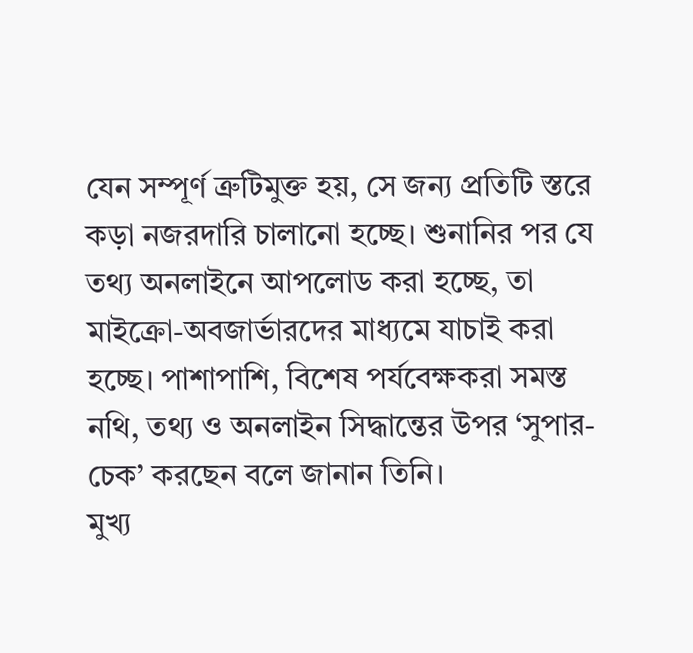যেন সম্পূর্ণ ত্রুটিমুক্ত হয়, সে জন্য প্রতিটি স্তরে কড়া নজরদারি চালানো হচ্ছে। শুনানির পর যে তথ্য অনলাইনে আপলোড করা হচ্ছে, তা মাইক্রো-অবজার্ভারদের মাধ্যমে যাচাই করা হচ্ছে। পাশাপাশি, বিশেষ পর্যবেক্ষকরা সমস্ত নথি, তথ্য ও অনলাইন সিদ্ধান্তের উপর ‘সুপার-চেক’ করছেন বলে জানান তিনি।
মুখ্য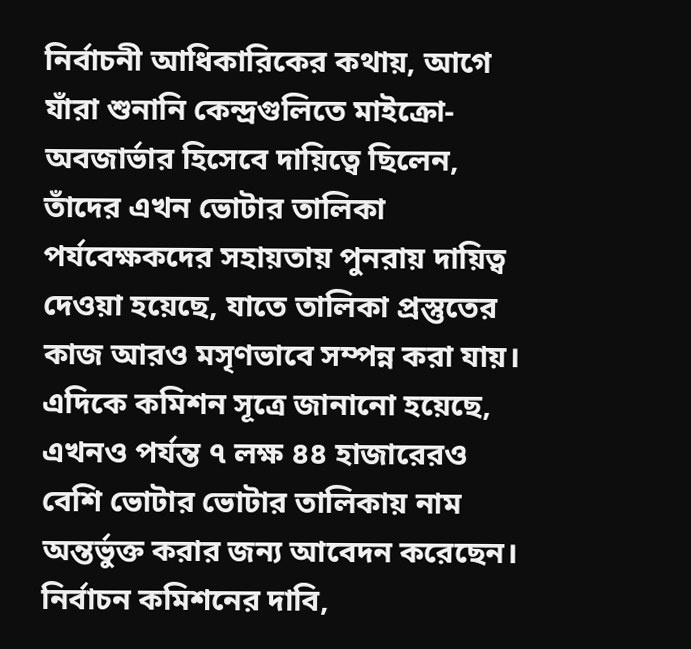নির্বাচনী আধিকারিকের কথায়, আগে যাঁরা শুনানি কেন্দ্রগুলিতে মাইক্রো-অবজার্ভার হিসেবে দায়িত্বে ছিলেন, তাঁদের এখন ভোটার তালিকা পর্যবেক্ষকদের সহায়তায় পুনরায় দায়িত্ব দেওয়া হয়েছে, যাতে তালিকা প্রস্তুতের কাজ আরও মসৃণভাবে সম্পন্ন করা যায়।
এদিকে কমিশন সূত্রে জানানো হয়েছে, এখনও পর্যন্ত ৭ লক্ষ ৪৪ হাজারেরও বেশি ভোটার ভোটার তালিকায় নাম অন্তর্ভুক্ত করার জন্য আবেদন করেছেন। নির্বাচন কমিশনের দাবি,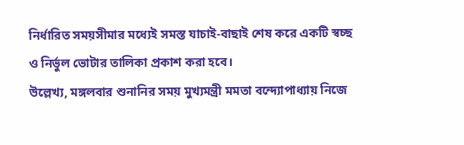নির্ধারিত সময়সীমার মধ্যেই সমস্ত যাচাই-বাছাই শেষ করে একটি স্বচ্ছ ও নির্ভুল ভোটার তালিকা প্রকাশ করা হবে।
উল্লেখ্য, মঙ্গলবার শুনানির সময় মুখ্যমন্ত্রী মমতা বন্দ্যোপাধ্যায় নিজে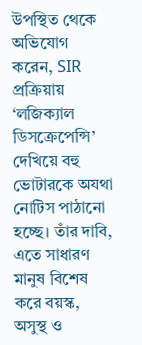উপস্থিত থেকে অভিযোগ করেন, SIR প্রক্রিয়ায় ‘লজিক্যাল ডিসক্রেপেন্সি’ দেখিয়ে বহু ভোটারকে অযথা নোটিস পাঠানো হচ্ছে। তাঁর দাবি, এতে সাধারণ মানুষ বিশেষ করে বয়স্ক, অসুস্থ ও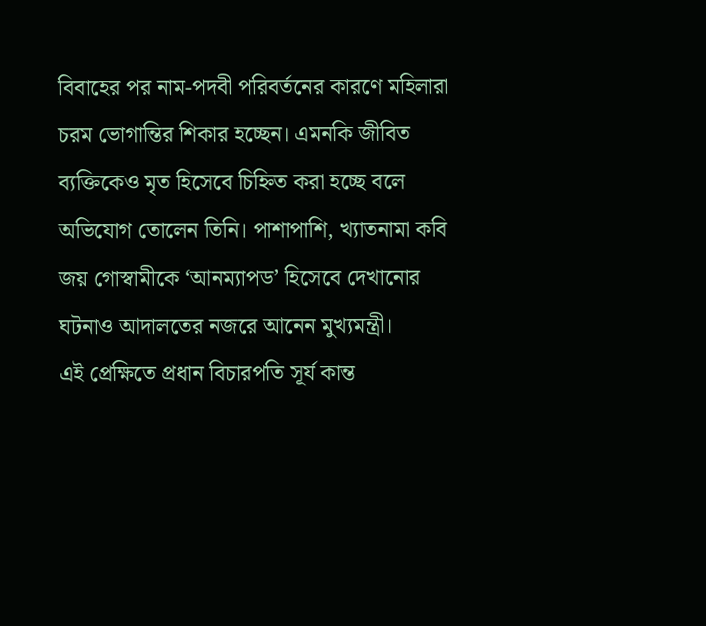বিবাহের পর নাম-পদবী পরিবর্তনের কারণে মহিলারা চরম ভোগান্তির শিকার হচ্ছেন। এমনকি জীবিত ব্যক্তিকেও মৃত হিসেবে চিহ্নিত করা হচ্ছে বলে অভিযোগ তোলেন তিনি। পাশাপাশি, খ্যাতনামা কবি জয় গোস্বামীকে ‘আনম্যাপড’ হিসেবে দেখানোর ঘটনাও আদালতের নজরে আনেন মুখ্যমন্ত্রী।
এই প্রেক্ষিতে প্রধান বিচারপতি সূর্য কান্ত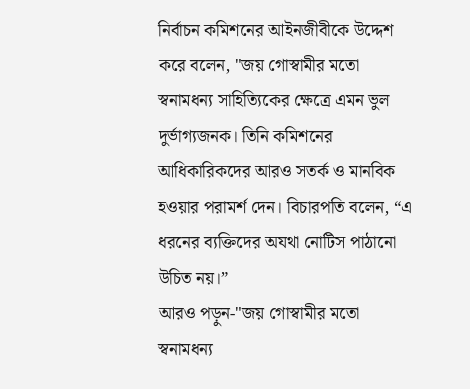নির্বাচন কমিশনের আইনজীবীকে উদ্দেশ করে বলেন, "জয় গোস্বামীর মতো স্বনামধন্য সাহিত্যিকের ক্ষেত্রে এমন ভুল দুর্ভাগ্যজনক। তিনি কমিশনের আধিকারিকদের আরও সতর্ক ও মানবিক হওয়ার পরামর্শ দেন। বিচারপতি বলেন, “এ ধরনের ব্যক্তিদের অযথা নোটিস পাঠানো উচিত নয়।”
আরও পড়ুন-"জয় গোস্বামীর মতো স্বনামধন্য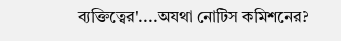ব্যক্তিত্বের'....অযথা নোটিস কমিশনের?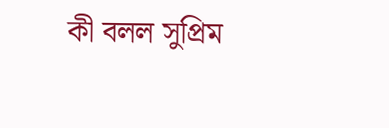কী বলল সুপ্রিম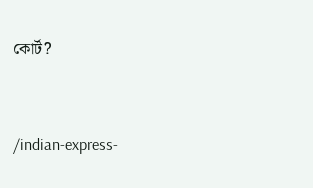কোর্ট?


/indian-express-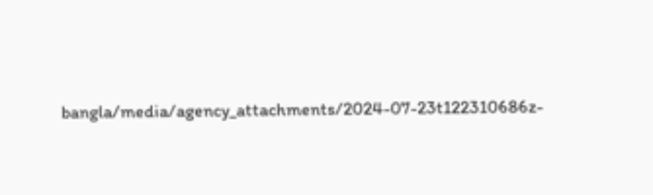bangla/media/agency_attachments/2024-07-23t122310686z-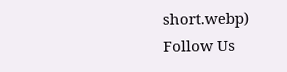short.webp)
Follow Us